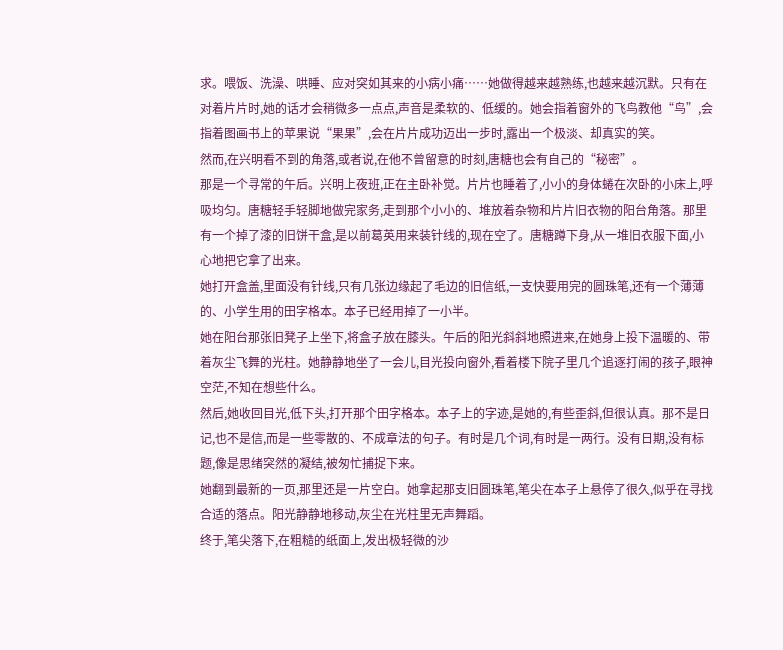求。喂饭、洗澡、哄睡、应对突如其来的小病小痛……她做得越来越熟练,也越来越沉默。只有在对着片片时,她的话才会稍微多一点点,声音是柔软的、低缓的。她会指着窗外的飞鸟教他“鸟”,会指着图画书上的苹果说“果果”,会在片片成功迈出一步时,露出一个极淡、却真实的笑。
然而,在兴明看不到的角落,或者说,在他不曾留意的时刻,唐糖也会有自己的“秘密”。
那是一个寻常的午后。兴明上夜班,正在主卧补觉。片片也睡着了,小小的身体蜷在次卧的小床上,呼吸均匀。唐糖轻手轻脚地做完家务,走到那个小小的、堆放着杂物和片片旧衣物的阳台角落。那里有一个掉了漆的旧饼干盒,是以前葛英用来装针线的,现在空了。唐糖蹲下身,从一堆旧衣服下面,小心地把它拿了出来。
她打开盒盖,里面没有针线,只有几张边缘起了毛边的旧信纸,一支快要用完的圆珠笔,还有一个薄薄的、小学生用的田字格本。本子已经用掉了一小半。
她在阳台那张旧凳子上坐下,将盒子放在膝头。午后的阳光斜斜地照进来,在她身上投下温暖的、带着灰尘飞舞的光柱。她静静地坐了一会儿,目光投向窗外,看着楼下院子里几个追逐打闹的孩子,眼神空茫,不知在想些什么。
然后,她收回目光,低下头,打开那个田字格本。本子上的字迹,是她的,有些歪斜,但很认真。那不是日记,也不是信,而是一些零散的、不成章法的句子。有时是几个词,有时是一两行。没有日期,没有标题,像是思绪突然的凝结,被匆忙捕捉下来。
她翻到最新的一页,那里还是一片空白。她拿起那支旧圆珠笔,笔尖在本子上悬停了很久,似乎在寻找合适的落点。阳光静静地移动,灰尘在光柱里无声舞蹈。
终于,笔尖落下,在粗糙的纸面上,发出极轻微的沙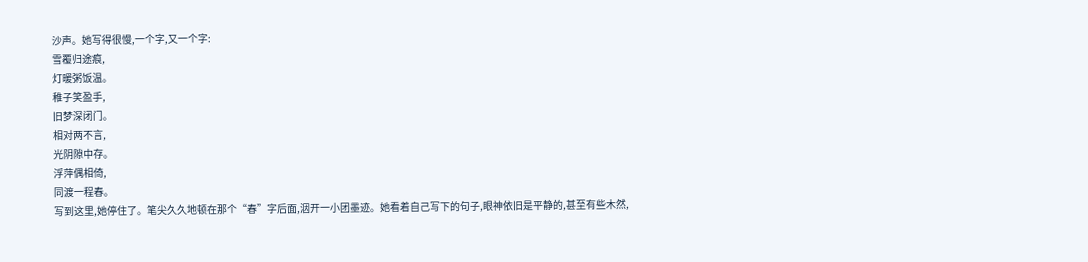沙声。她写得很慢,一个字,又一个字:
雪覆归途痕,
灯暖粥饭温。
稚子笑盈手,
旧梦深闭门。
相对两不言,
光阴隙中存。
浮萍偶相倚,
同渡一程春。
写到这里,她停住了。笔尖久久地顿在那个“春”字后面,洇开一小团墨迹。她看着自己写下的句子,眼神依旧是平静的,甚至有些木然,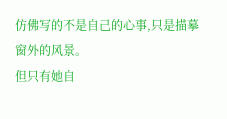仿佛写的不是自己的心事,只是描摹窗外的风景。
但只有她自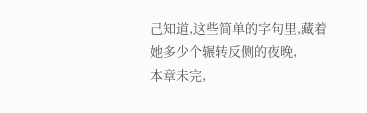己知道,这些简单的字句里,藏着她多少个辗转反侧的夜晚,
本章未完,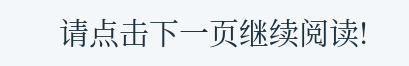请点击下一页继续阅读!